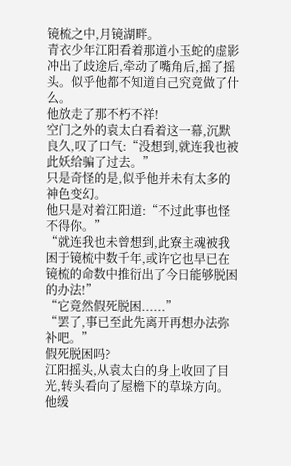镜梳之中,月镜湖畔。
青衣少年江阳看着那道小玉蛇的虚影冲出了歧途后,牵动了嘴角后,摇了摇头。似乎他都不知道自己究竟做了什么。
他放走了那不朽不祥!
空门之外的袁太白看着这一幕,沉默良久,叹了口气:“没想到,就连我也被此妖给骗了过去。”
只是奇怪的是,似乎他并未有太多的神色变幻。
他只是对着江阳道:“不过此事也怪不得你。”
“就连我也未曾想到,此寮主魂被我困于镜梳中数千年,或许它也早已在镜梳的命数中推衍出了今日能够脱困的办法!”
“它竟然假死脱困......”
“罢了,事已至此先离开再想办法弥补吧。”
假死脱困吗?
江阳摇头,从袁太白的身上收回了目光,转头看向了屋檐下的草垛方向。他缓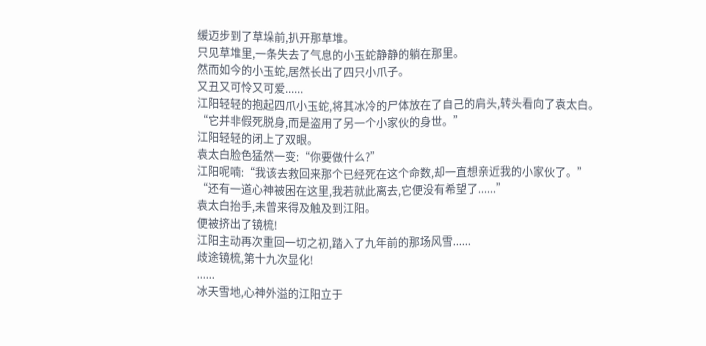缓迈步到了草垛前,扒开那草堆。
只见草堆里,一条失去了气息的小玉蛇静静的躺在那里。
然而如今的小玉蛇,居然长出了四只小爪子。
又丑又可怜又可爱......
江阳轻轻的抱起四爪小玉蛇,将其冰冷的尸体放在了自己的肩头,转头看向了袁太白。
“它并非假死脱身,而是盗用了另一个小家伙的身世。”
江阳轻轻的闭上了双眼。
袁太白脸色猛然一变:“你要做什么?”
江阳呢喃:“我该去救回来那个已经死在这个命数,却一直想亲近我的小家伙了。”
“还有一道心神被困在这里,我若就此离去,它便没有希望了......”
袁太白抬手,未曾来得及触及到江阳。
便被挤出了镜梳!
江阳主动再次重回一切之初,踏入了九年前的那场风雪......
歧途镜梳,第十九次显化!
......
冰天雪地,心神外溢的江阳立于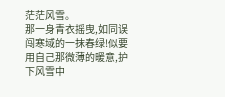茫茫风雪。
那一身青衣摇曳,如同误闯寒域的一抹春绿!似要用自己那微薄的暖意,护下风雪中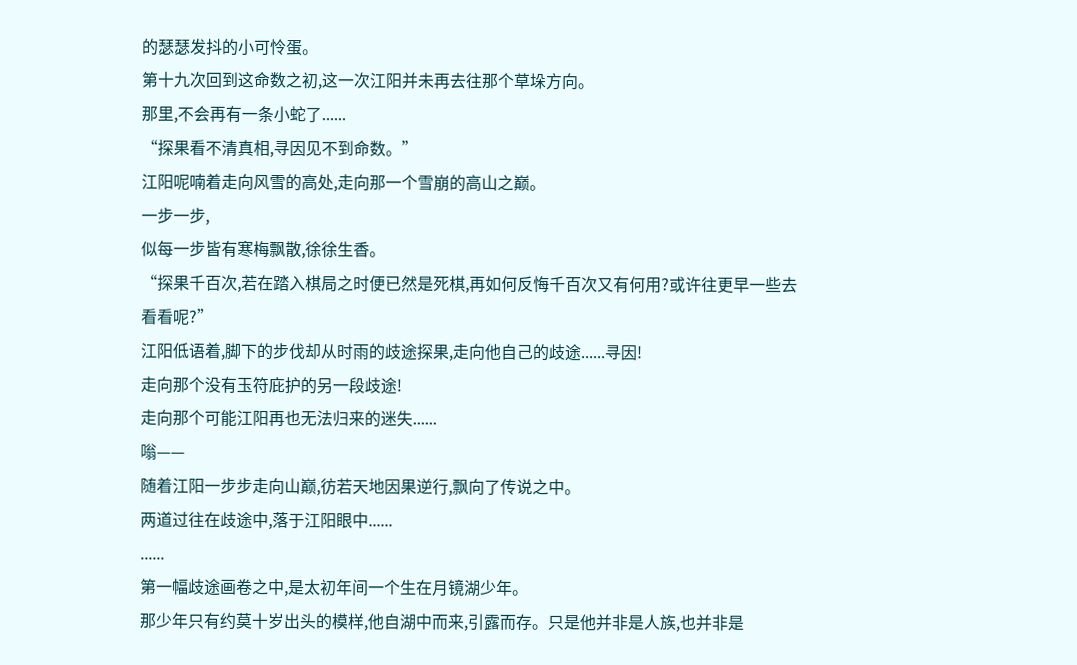的瑟瑟发抖的小可怜蛋。
第十九次回到这命数之初,这一次江阳并未再去往那个草垛方向。
那里,不会再有一条小蛇了......
“探果看不清真相,寻因见不到命数。”
江阳呢喃着走向风雪的高处,走向那一个雪崩的高山之巅。
一步一步,
似每一步皆有寒梅飘散,徐徐生香。
“探果千百次,若在踏入棋局之时便已然是死棋,再如何反悔千百次又有何用?或许往更早一些去看看呢?”
江阳低语着,脚下的步伐却从时雨的歧途探果,走向他自己的歧途......寻因!
走向那个没有玉符庇护的另一段歧途!
走向那个可能江阳再也无法归来的迷失......
嗡——
随着江阳一步步走向山巅,彷若天地因果逆行,飘向了传说之中。
两道过往在歧途中,落于江阳眼中......
......
第一幅歧途画卷之中,是太初年间一个生在月镜湖少年。
那少年只有约莫十岁出头的模样,他自湖中而来,引露而存。只是他并非是人族,也并非是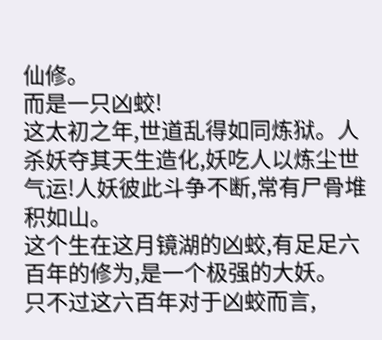仙修。
而是一只凶蛟!
这太初之年,世道乱得如同炼狱。人杀妖夺其天生造化,妖吃人以炼尘世气运!人妖彼此斗争不断,常有尸骨堆积如山。
这个生在这月镜湖的凶蛟,有足足六百年的修为,是一个极强的大妖。
只不过这六百年对于凶蛟而言,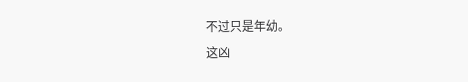不过只是年幼。
这凶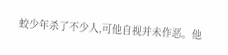蛟少年杀了不少人,可他自视并未作恶。他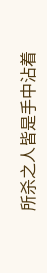所杀之人皆是手中沾着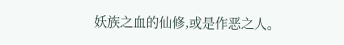妖族之血的仙修,或是作恶之人。